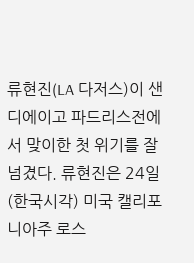류현진(LA 다저스)이 샌디에이고 파드리스전에서 맞이한 첫 위기를 잘 넘겼다. 류현진은 24일(한국시각) 미국 캘리포니아주 로스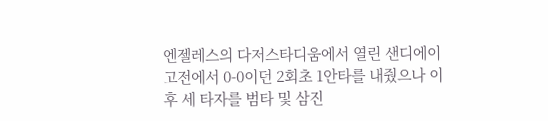엔젤레스의 다저스타디움에서 열린 샌디에이고전에서 0-0이던 2회초 1안타를 내줬으나 이후 세 타자를 범타 및 삼진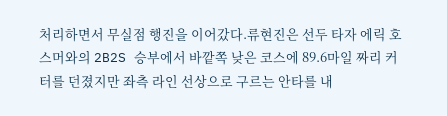처리하면서 무실점 행진을 이어갔다.류현진은 선두 타자 에릭 호스머와의 2B2S 승부에서 바깥쪽 낮은 코스에 89.6마일 짜리 커터를 던졌지만 좌측 라인 선상으로 구르는 안타를 내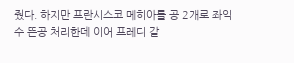줬다. 하지만 프란시스코 메히아를 공 2개로 좌익수 뜬공 처리한데 이어 프레디 갈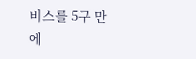비스를 5구 만에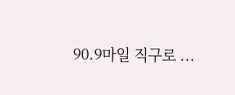90.9마일 직구로 ...